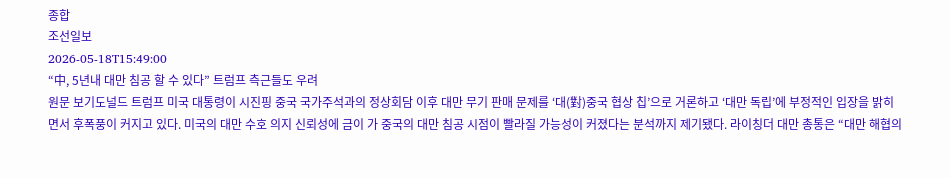종합
조선일보
2026-05-18T15:49:00
“中, 5년내 대만 침공 할 수 있다” 트럼프 측근들도 우려
원문 보기도널드 트럼프 미국 대통령이 시진핑 중국 국가주석과의 정상회담 이후 대만 무기 판매 문제를 ‘대(對)중국 협상 칩’으로 거론하고 ‘대만 독립’에 부정적인 입장을 밝히면서 후폭풍이 커지고 있다. 미국의 대만 수호 의지 신뢰성에 금이 가 중국의 대만 침공 시점이 빨라질 가능성이 커졌다는 분석까지 제기됐다. 라이칭더 대만 총통은 “대만 해협의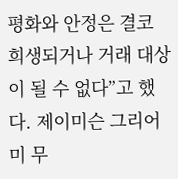평화와 안정은 결코 희생되거나 거래 대상이 될 수 없다”고 했다. 제이미슨 그리어 미 무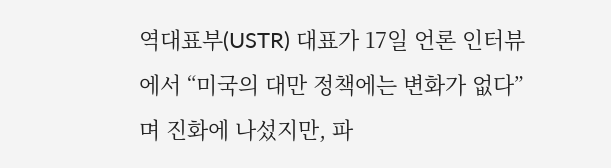역대표부(USTR) 대표가 17일 언론 인터뷰에서 “미국의 대만 정책에는 변화가 없다”며 진화에 나섰지만, 파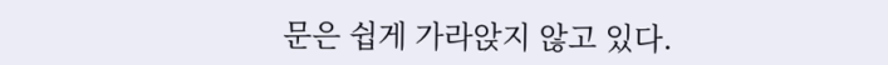문은 쉽게 가라앉지 않고 있다.